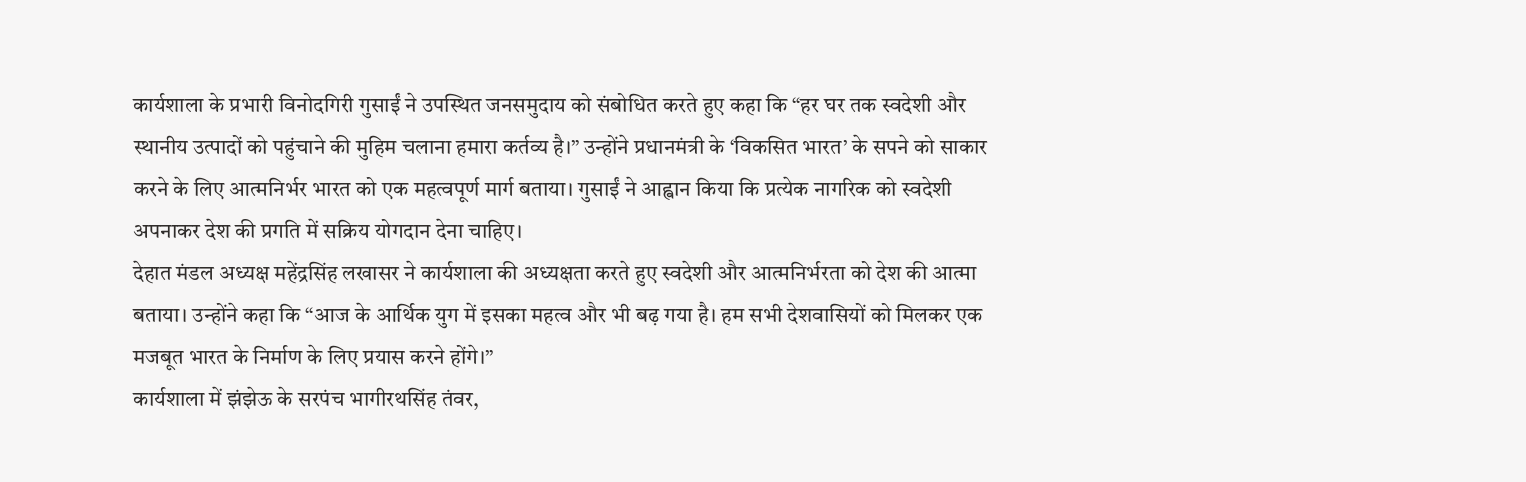कार्यशाला के प्रभारी विनोदगिरी गुसाईं ने उपस्थित जनसमुदाय को संबोधित करते हुए कहा कि “हर घर तक स्वदेशी और स्थानीय उत्पादों को पहुंचाने की मुहिम चलाना हमारा कर्तव्य है।” उन्होंने प्रधानमंत्री के ‘विकसित भारत’ के सपने को साकार करने के लिए आत्मनिर्भर भारत को एक महत्वपूर्ण मार्ग बताया। गुसाईं ने आह्वान किया कि प्रत्येक नागरिक को स्वदेशी अपनाकर देश की प्रगति में सक्रिय योगदान देना चाहिए।
देहात मंडल अध्यक्ष महेंद्रसिंह लखासर ने कार्यशाला की अध्यक्षता करते हुए स्वदेशी और आत्मनिर्भरता को देश की आत्मा बताया। उन्होंने कहा कि “आज के आर्थिक युग में इसका महत्व और भी बढ़ गया है। हम सभी देशवासियों को मिलकर एक मजबूत भारत के निर्माण के लिए प्रयास करने होंगे।”
कार्यशाला में झंझेऊ के सरपंच भागीरथसिंह तंवर,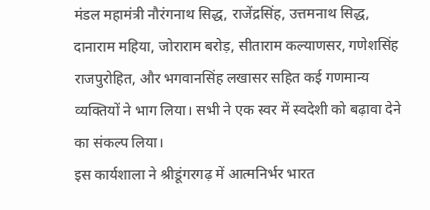मंडल महामंत्री नौरंगनाथ सिद्ध, राजेंद्रसिंह, उत्तमनाथ सिद्ध, दानाराम महिया, जोराराम बरोड़, सीताराम कल्याणसर, गणेशसिंह राजपुरोहित, और भगवानसिंह लखासर सहित कई गणमान्य व्यक्तियों ने भाग लिया। सभी ने एक स्वर में स्वदेशी को बढ़ावा देने का संकल्प लिया।
इस कार्यशाला ने श्रीडूंगरगढ़ में आत्मनिर्भर भारत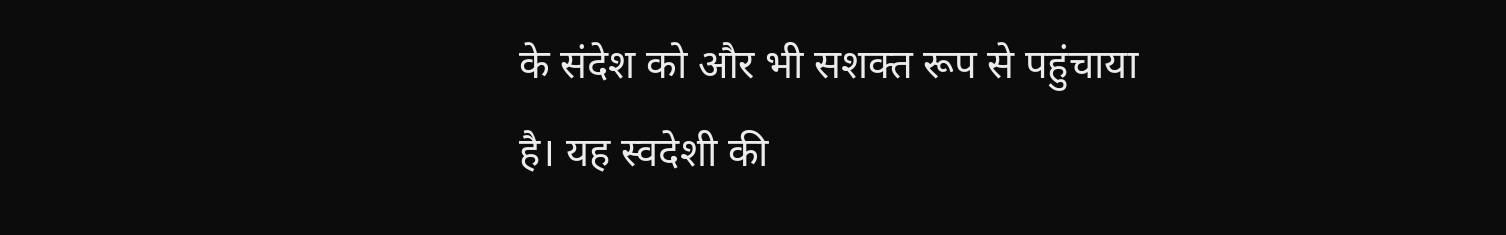के संदेश को और भी सशक्त रूप से पहुंचाया है। यह स्वदेशी की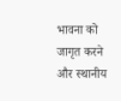भावना को जागृत करने और स्थानीय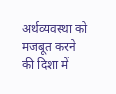अर्थव्यवस्था को मजबूत करने की दिशा में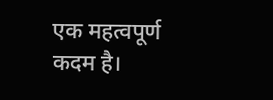एक महत्वपूर्ण कदम है।